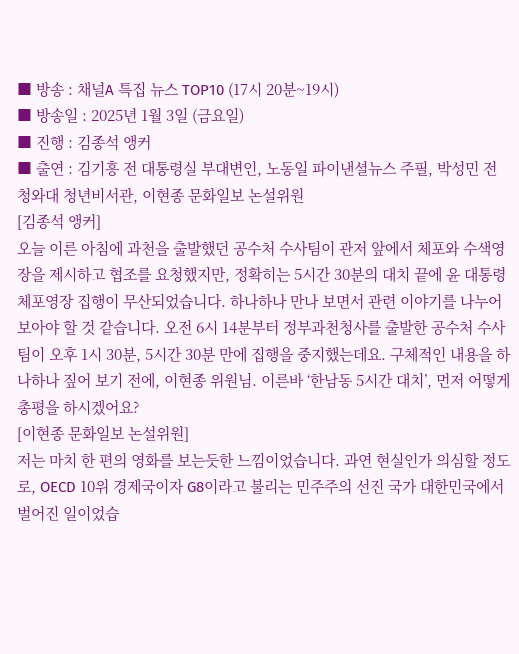■ 방송 : 채널A 특집 뉴스 TOP10 (17시 20분~19시)
■ 방송일 : 2025년 1월 3일 (금요일)
■ 진행 : 김종석 앵커
■ 출연 : 김기흥 전 대통령실 부대변인, 노동일 파이낸셜뉴스 주필, 박성민 전 청와대 청년비서관, 이현종 문화일보 논설위원
[김종석 앵커]
오늘 이른 아침에 과천을 출발했던 공수처 수사팀이 관저 앞에서 체포와 수색영장을 제시하고 협조를 요청했지만, 정확히는 5시간 30분의 대치 끝에 윤 대통령 체포영장 집행이 무산되었습니다. 하나하나 만나 보면서 관련 이야기를 나누어 보아야 할 것 같습니다. 오전 6시 14분부터 정부과천청사를 출발한 공수처 수사팀이 오후 1시 30분, 5시간 30분 만에 집행을 중지했는데요. 구체적인 내용을 하나하나 짚어 보기 전에, 이현종 위원님. 이른바 ‘한남동 5시간 대치’, 먼저 어떻게 총평을 하시겠어요?
[이현종 문화일보 논설위원]
저는 마치 한 편의 영화를 보는듯한 느낌이었습니다. 과연 현실인가 의심할 정도로, OECD 10위 경제국이자 G8이라고 불리는 민주주의 선진 국가 대한민국에서 벌어진 일이었습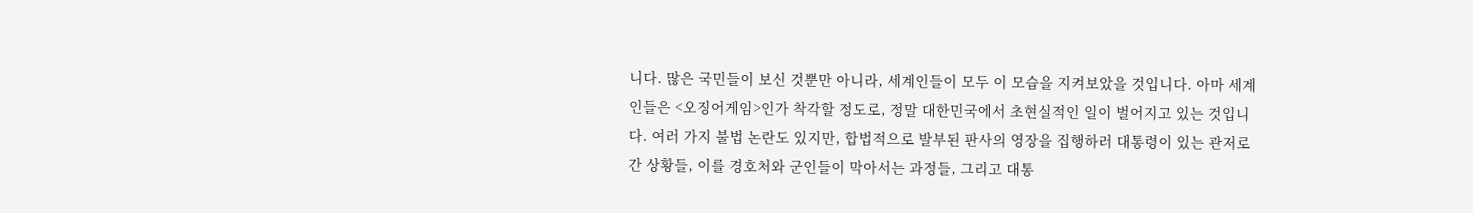니다. 많은 국민들이 보신 것뿐만 아니라, 세계인들이 모두 이 모습을 지켜보았을 것입니다. 아마 세계인들은 <오징어게임>인가 착각할 정도로, 정말 대한민국에서 초현실적인 일이 벌어지고 있는 것입니다. 여러 가지 불법 논란도 있지만, 합법적으로 발부된 판사의 영장을 집행하러 대통령이 있는 관저로 간 상황들, 이를 경호처와 군인들이 막아서는 과정들, 그리고 대통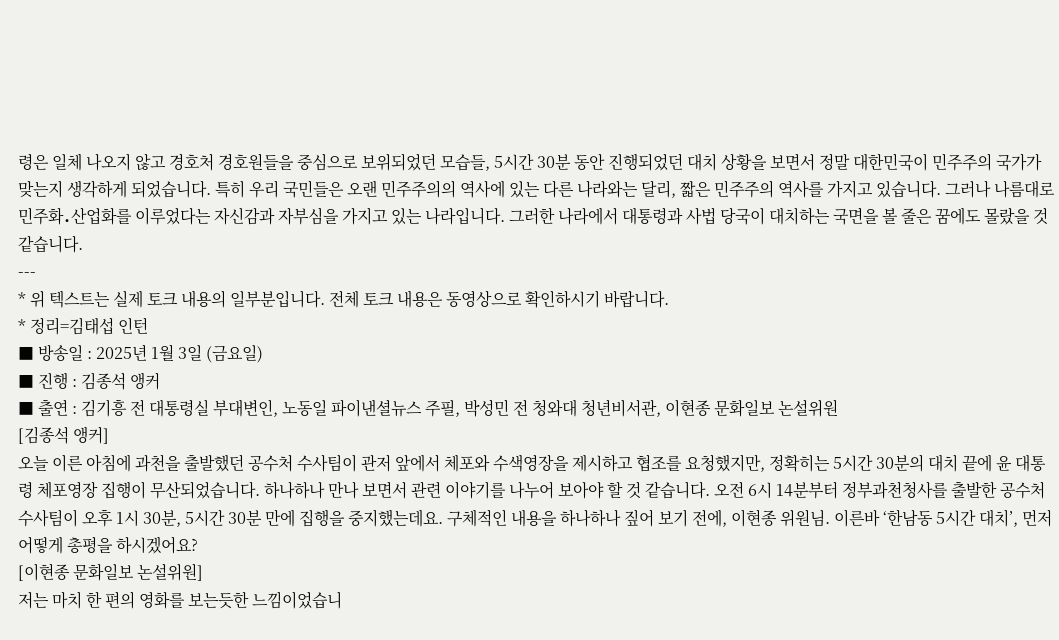령은 일체 나오지 않고 경호처 경호원들을 중심으로 보위되었던 모습들, 5시간 30분 동안 진행되었던 대치 상황을 보면서 정말 대한민국이 민주주의 국가가 맞는지 생각하게 되었습니다. 특히 우리 국민들은 오랜 민주주의의 역사에 있는 다른 나라와는 달리, 짧은 민주주의 역사를 가지고 있습니다. 그러나 나름대로 민주화․산업화를 이루었다는 자신감과 자부심을 가지고 있는 나라입니다. 그러한 나라에서 대통령과 사법 당국이 대치하는 국면을 볼 줄은 꿈에도 몰랐을 것 같습니다.
---
* 위 텍스트는 실제 토크 내용의 일부분입니다. 전체 토크 내용은 동영상으로 확인하시기 바랍니다.
* 정리=김태섭 인턴
■ 방송일 : 2025년 1월 3일 (금요일)
■ 진행 : 김종석 앵커
■ 출연 : 김기흥 전 대통령실 부대변인, 노동일 파이낸셜뉴스 주필, 박성민 전 청와대 청년비서관, 이현종 문화일보 논설위원
[김종석 앵커]
오늘 이른 아침에 과천을 출발했던 공수처 수사팀이 관저 앞에서 체포와 수색영장을 제시하고 협조를 요청했지만, 정확히는 5시간 30분의 대치 끝에 윤 대통령 체포영장 집행이 무산되었습니다. 하나하나 만나 보면서 관련 이야기를 나누어 보아야 할 것 같습니다. 오전 6시 14분부터 정부과천청사를 출발한 공수처 수사팀이 오후 1시 30분, 5시간 30분 만에 집행을 중지했는데요. 구체적인 내용을 하나하나 짚어 보기 전에, 이현종 위원님. 이른바 ‘한남동 5시간 대치’, 먼저 어떻게 총평을 하시겠어요?
[이현종 문화일보 논설위원]
저는 마치 한 편의 영화를 보는듯한 느낌이었습니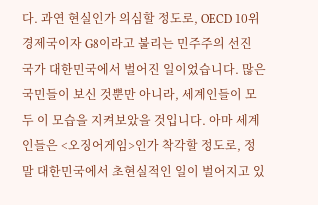다. 과연 현실인가 의심할 정도로, OECD 10위 경제국이자 G8이라고 불리는 민주주의 선진 국가 대한민국에서 벌어진 일이었습니다. 많은 국민들이 보신 것뿐만 아니라, 세계인들이 모두 이 모습을 지켜보았을 것입니다. 아마 세계인들은 <오징어게임>인가 착각할 정도로, 정말 대한민국에서 초현실적인 일이 벌어지고 있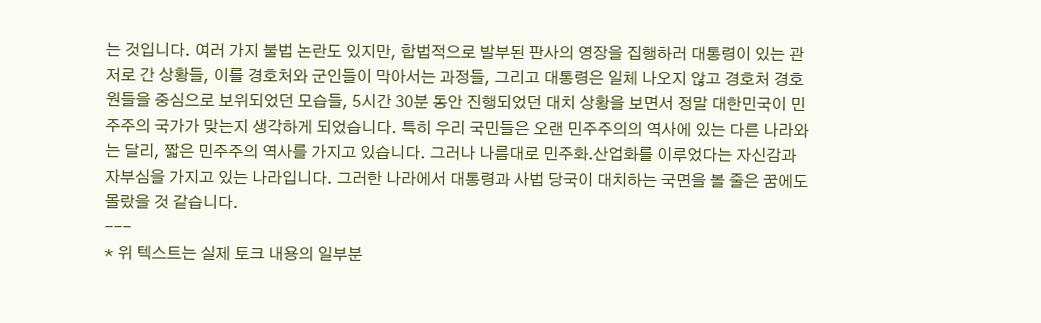는 것입니다. 여러 가지 불법 논란도 있지만, 합법적으로 발부된 판사의 영장을 집행하러 대통령이 있는 관저로 간 상황들, 이를 경호처와 군인들이 막아서는 과정들, 그리고 대통령은 일체 나오지 않고 경호처 경호원들을 중심으로 보위되었던 모습들, 5시간 30분 동안 진행되었던 대치 상황을 보면서 정말 대한민국이 민주주의 국가가 맞는지 생각하게 되었습니다. 특히 우리 국민들은 오랜 민주주의의 역사에 있는 다른 나라와는 달리, 짧은 민주주의 역사를 가지고 있습니다. 그러나 나름대로 민주화․산업화를 이루었다는 자신감과 자부심을 가지고 있는 나라입니다. 그러한 나라에서 대통령과 사법 당국이 대치하는 국면을 볼 줄은 꿈에도 몰랐을 것 같습니다.
---
* 위 텍스트는 실제 토크 내용의 일부분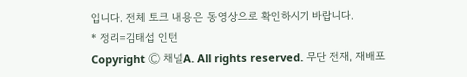입니다. 전체 토크 내용은 동영상으로 확인하시기 바랍니다.
* 정리=김태섭 인턴
Copyright Ⓒ 채널A. All rights reserved. 무단 전재, 재배포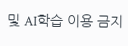및 AI학습 이용 금지